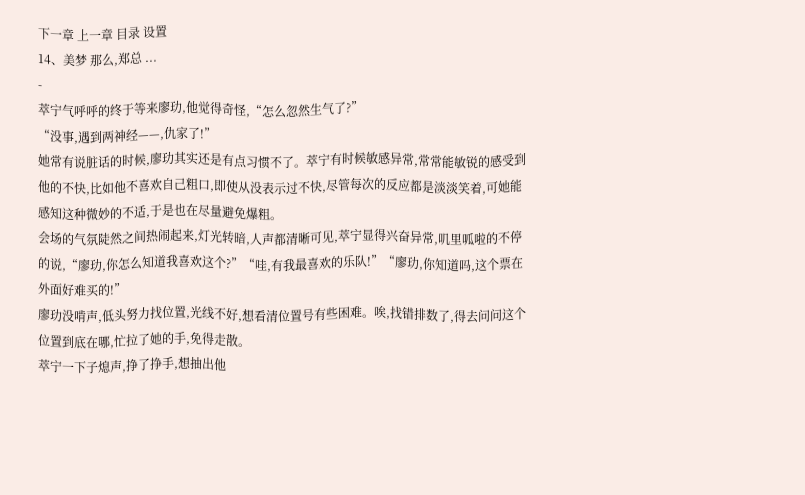下一章 上一章 目录 设置
14、美梦 那么,郑总 ...
-
萃宁气呼呼的终于等来廖玏,他觉得奇怪,“怎么忽然生气了?”
“没事,遇到两神经——,仇家了!”
她常有说脏话的时候,廖玏其实还是有点习惯不了。萃宁有时候敏感异常,常常能敏锐的感受到他的不快,比如他不喜欢自己粗口,即使从没表示过不快,尽管每次的反应都是淡淡笑着,可她能感知这种微妙的不适,于是也在尽量避免爆粗。
会场的气氛陡然之间热闹起来,灯光转暗,人声都清晰可见,萃宁显得兴奋异常,叽里呱啦的不停的说,“廖玏,你怎么知道我喜欢这个?”“哇,有我最喜欢的乐队!”“廖玏,你知道吗,这个票在外面好难买的!”
廖玏没啃声,低头努力找位置,光线不好,想看清位置号有些困难。唉,找错排数了,得去问问这个位置到底在哪,忙拉了她的手,免得走散。
萃宁一下子熄声,挣了挣手,想抽出他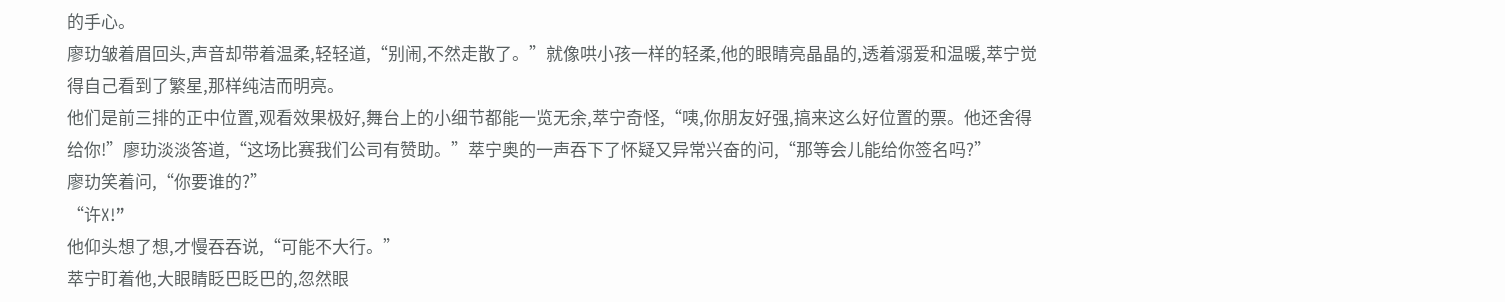的手心。
廖玏皱着眉回头,声音却带着温柔,轻轻道,“别闹,不然走散了。”就像哄小孩一样的轻柔,他的眼睛亮晶晶的,透着溺爱和温暖,萃宁觉得自己看到了繁星,那样纯洁而明亮。
他们是前三排的正中位置,观看效果极好,舞台上的小细节都能一览无余,萃宁奇怪,“咦,你朋友好强,搞来这么好位置的票。他还舍得给你!”廖玏淡淡答道,“这场比赛我们公司有赞助。”萃宁奥的一声吞下了怀疑又异常兴奋的问,“那等会儿能给你签名吗?”
廖玏笑着问,“你要谁的?”
“许X!”
他仰头想了想,才慢吞吞说,“可能不大行。”
萃宁盯着他,大眼睛眨巴眨巴的,忽然眼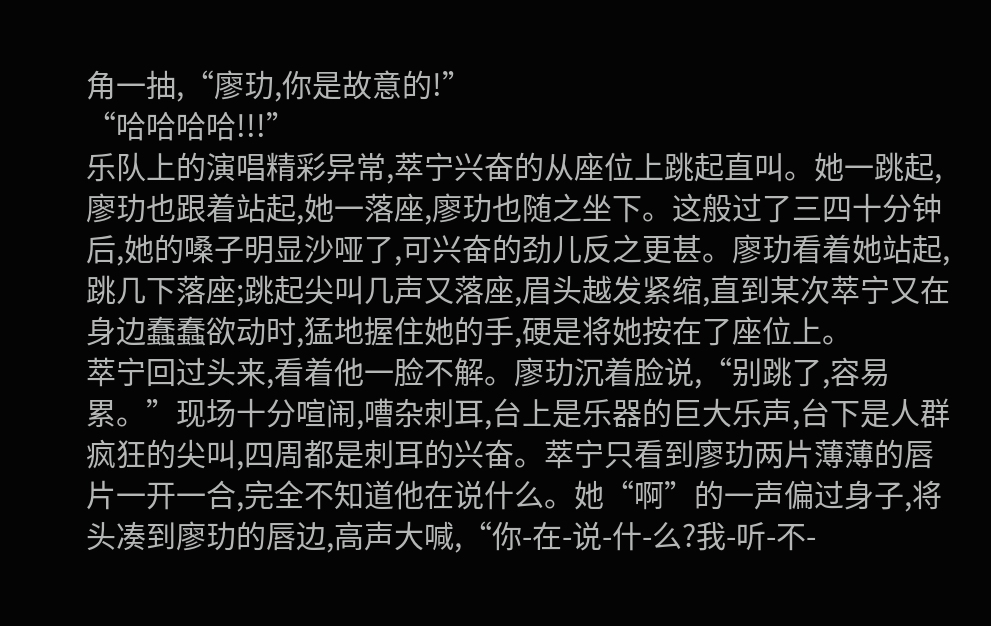角一抽,“廖玏,你是故意的!”
“哈哈哈哈!!!”
乐队上的演唱精彩异常,萃宁兴奋的从座位上跳起直叫。她一跳起,廖玏也跟着站起,她一落座,廖玏也随之坐下。这般过了三四十分钟后,她的嗓子明显沙哑了,可兴奋的劲儿反之更甚。廖玏看着她站起,跳几下落座;跳起尖叫几声又落座,眉头越发紧缩,直到某次萃宁又在身边蠢蠢欲动时,猛地握住她的手,硬是将她按在了座位上。
萃宁回过头来,看着他一脸不解。廖玏沉着脸说,“别跳了,容易累。”现场十分喧闹,嘈杂刺耳,台上是乐器的巨大乐声,台下是人群疯狂的尖叫,四周都是刺耳的兴奋。萃宁只看到廖玏两片薄薄的唇片一开一合,完全不知道他在说什么。她“啊”的一声偏过身子,将头凑到廖玏的唇边,高声大喊,“你-在-说-什-么?我-听-不-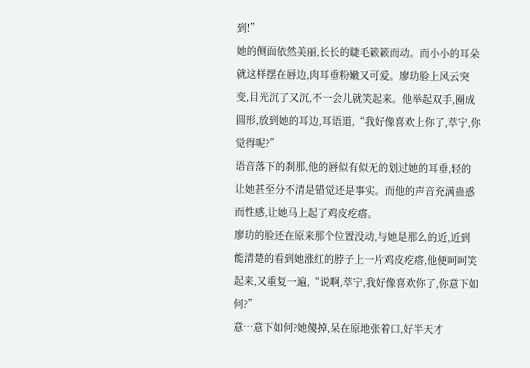到!”
她的侧面依然美丽,长长的睫毛簌簌而动。而小小的耳朵就这样摆在唇边,肉耳垂粉嫩又可爱。廖玏脸上风云突变,目光沉了又沉,不一会儿就笑起来。他举起双手,圈成圆形,放到她的耳边,耳语道,“我好像喜欢上你了,萃宁,你觉得呢?”
语音落下的刹那,他的唇似有似无的划过她的耳垂,轻的让她甚至分不清是错觉还是事实。而他的声音充满蛊惑而性感,让她马上起了鸡皮疙瘩。
廖玏的脸还在原来那个位置没动,与她是那么的近,近到能清楚的看到她涨红的脖子上一片鸡皮疙瘩,他便呵呵笑起来,又重复一遍,“说啊,萃宁,我好像喜欢你了,你意下如何?”
意…意下如何?她傻掉,呆在原地张着口,好半天才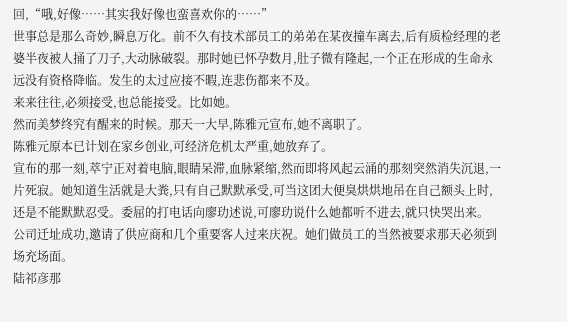回,“哦,好像……其实我好像也蛮喜欢你的……”
世事总是那么奇妙,瞬息万化。前不久有技术部员工的弟弟在某夜撞车离去,后有质检经理的老婆半夜被人捅了刀子,大动脉破裂。那时她已怀孕数月,肚子微有隆起,一个正在形成的生命永远没有资格降临。发生的太过应接不暇,连悲伤都来不及。
来来往往,必须接受,也总能接受。比如她。
然而美梦终究有醒来的时候。那天一大早,陈雅元宣布,她不离职了。
陈雅元原本已计划在家乡创业,可经济危机太严重,她放弃了。
宣布的那一刻,萃宁正对着电脑,眼睛呆滞,血脉紧缩,然而即将风起云涌的那刻突然消失沉退,一片死寂。她知道生活就是大粪,只有自己默默承受,可当这团大便臭烘烘地吊在自己额头上时,还是不能默默忍受。委屈的打电话向廖玏述说,可廖玏说什么她都听不进去,就只快哭出来。
公司迁址成功,邀请了供应商和几个重要客人过来庆祝。她们做员工的当然被要求那天必须到场充场面。
陆祁彦那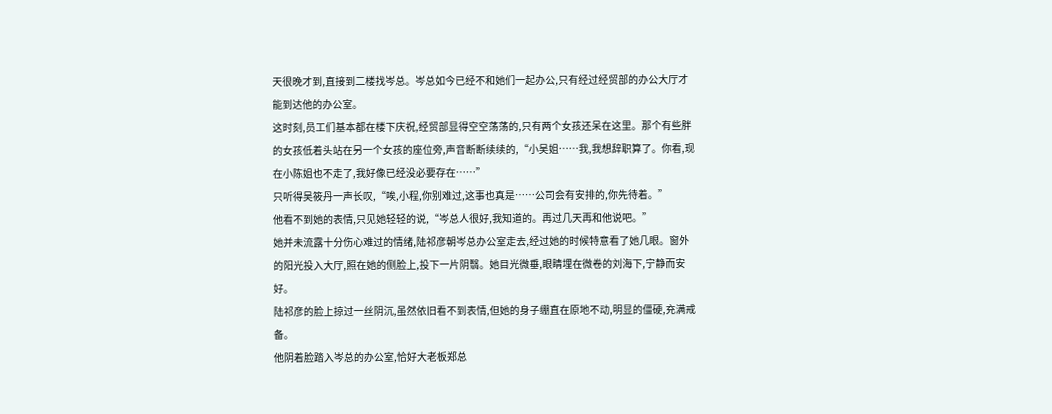天很晚才到,直接到二楼找岑总。岑总如今已经不和她们一起办公,只有经过经贸部的办公大厅才能到达他的办公室。
这时刻,员工们基本都在楼下庆祝,经贸部显得空空荡荡的,只有两个女孩还呆在这里。那个有些胖的女孩低着头站在另一个女孩的座位旁,声音断断续续的,“小吴姐……我,我想辞职算了。你看,现在小陈姐也不走了,我好像已经没必要存在……”
只听得吴筱丹一声长叹,“唉,小程,你别难过,这事也真是……公司会有安排的,你先待着。”
他看不到她的表情,只见她轻轻的说,“岑总人很好,我知道的。再过几天再和他说吧。”
她并未流露十分伤心难过的情绪,陆祁彦朝岑总办公室走去,经过她的时候特意看了她几眼。窗外的阳光投入大厅,照在她的侧脸上,投下一片阴翳。她目光微垂,眼睛埋在微卷的刘海下,宁静而安好。
陆祁彦的脸上掠过一丝阴沉,虽然依旧看不到表情,但她的身子绷直在原地不动,明显的僵硬,充满戒备。
他阴着脸踏入岑总的办公室,恰好大老板郑总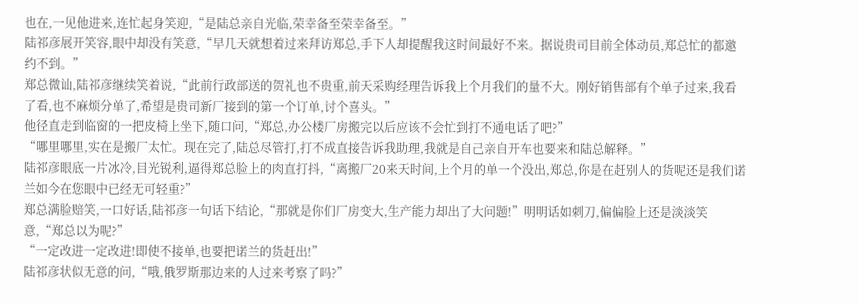也在,一见他进来,连忙起身笑迎,“是陆总亲自光临,荣幸备至荣幸备至。”
陆祁彦展开笑容,眼中却没有笑意,“早几天就想着过来拜访郑总,手下人却提醒我这时间最好不来。据说贵司目前全体动员,郑总忙的都邀约不到。”
郑总微讪,陆祁彦继续笑着说,“此前行政部送的贺礼也不贵重,前天采购经理告诉我上个月我们的量不大。刚好销售部有个单子过来,我看了看,也不麻烦分单了,希望是贵司新厂接到的第一个订单,讨个喜头。”
他径直走到临窗的一把皮椅上坐下,随口问,“郑总,办公楼厂房搬完以后应该不会忙到打不通电话了吧?”
“哪里哪里,实在是搬厂太忙。现在完了,陆总尽管打,打不成直接告诉我助理,我就是自己亲自开车也要来和陆总解释。”
陆祁彦眼底一片冰冷,目光锐利,逼得郑总脸上的肉直打抖,“离搬厂20来天时间,上个月的单一个没出,郑总,你是在赶别人的货呢还是我们诺兰如今在您眼中已经无可轻重?”
郑总满脸赔笑,一口好话,陆祁彦一句话下结论,“那就是你们厂房变大,生产能力却出了大问题!”明明话如刺刀,偏偏脸上还是淡淡笑意,“郑总以为呢?”
“一定改进一定改进!即使不接单,也要把诺兰的货赶出!”
陆祁彦状似无意的问,“哦,俄罗斯那边来的人过来考察了吗?”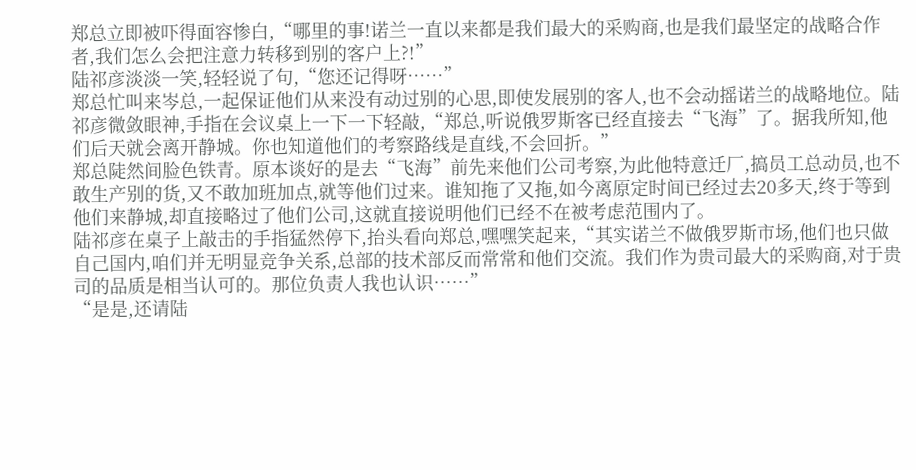郑总立即被吓得面容惨白,“哪里的事!诺兰一直以来都是我们最大的采购商,也是我们最坚定的战略合作者,我们怎么会把注意力转移到别的客户上?!”
陆祁彦淡淡一笑,轻轻说了句,“您还记得呀……”
郑总忙叫来岑总,一起保证他们从来没有动过别的心思,即使发展别的客人,也不会动摇诺兰的战略地位。陆祁彦微敛眼神,手指在会议桌上一下一下轻敲,“郑总,听说俄罗斯客已经直接去“飞海”了。据我所知,他们后天就会离开静城。你也知道他们的考察路线是直线,不会回折。”
郑总陡然间脸色铁青。原本谈好的是去“飞海”前先来他们公司考察,为此他特意迁厂,搞员工总动员,也不敢生产别的货,又不敢加班加点,就等他们过来。谁知拖了又拖,如今离原定时间已经过去20多天,终于等到他们来静城,却直接略过了他们公司,这就直接说明他们已经不在被考虑范围内了。
陆祁彦在桌子上敲击的手指猛然停下,抬头看向郑总,嘿嘿笑起来,“其实诺兰不做俄罗斯市场,他们也只做自己国内,咱们并无明显竞争关系,总部的技术部反而常常和他们交流。我们作为贵司最大的采购商,对于贵司的品质是相当认可的。那位负责人我也认识……”
“是是,还请陆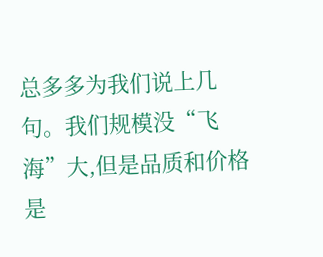总多多为我们说上几句。我们规模没“飞海”大,但是品质和价格是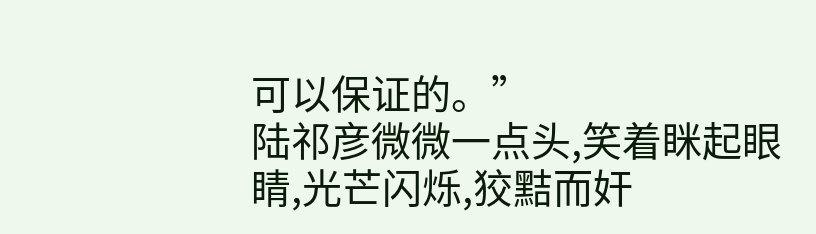可以保证的。”
陆祁彦微微一点头,笑着眯起眼睛,光芒闪烁,狡黠而奸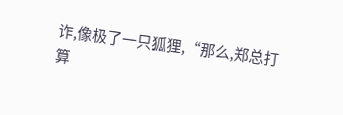诈,像极了一只狐狸,“那么,郑总打算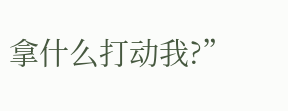拿什么打动我?”